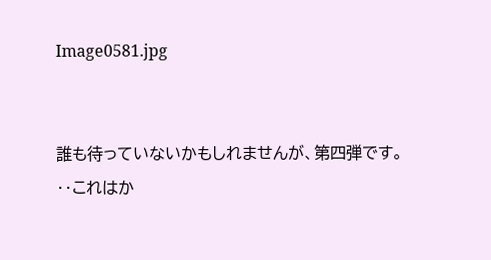Image0581.jpg


誰も待っていないかもしれませんが、第四弾です。
‥これはか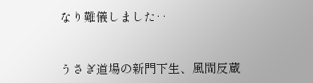なり難儀しました‥


うさぎ道場の新門下生、風間反蔵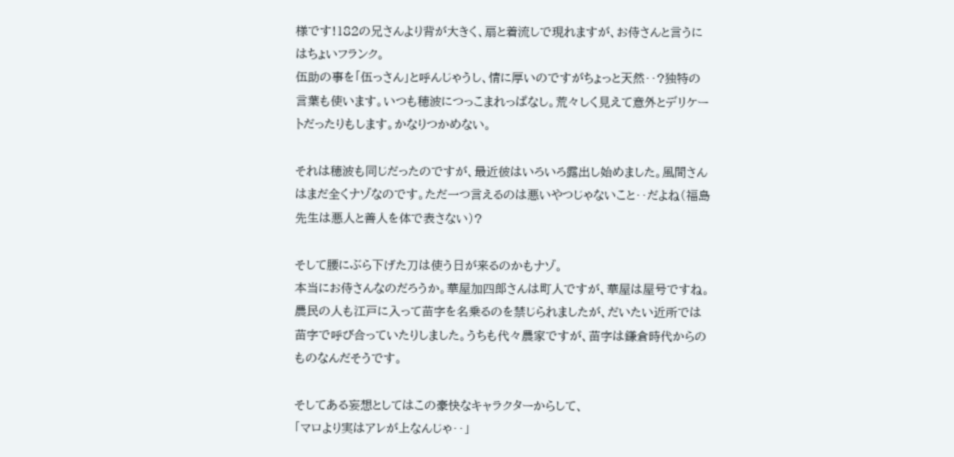様です!182の兄さんより背が大きく、扇と着流しで現れますが、お侍さんと言うにはちょいフランク。
伍助の事を「伍っさん」と呼んじゃうし、情に厚いのですがちょっと天然‥?独特の言葉も使います。いつも穂波につっこまれっぱなし。荒々しく見えて意外とデリケートだったりもします。かなりつかめない。

それは穂波も同じだったのですが、最近彼はいろいろ露出し始めました。風間さんはまだ全くナゾなのです。ただ一つ言えるのは悪いやつじゃないこと‥だよね(福島先生は悪人と善人を体で表さない)?

そして腰にぶら下げた刀は使う日が来るのかもナゾ。
本当にお侍さんなのだろうか。華屋加四郎さんは町人ですが、華屋は屋号ですね。農民の人も江戸に入って苗字を名乗るのを禁じられましたが、だいたい近所では苗字で呼び合っていたりしました。うちも代々農家ですが、苗字は鎌倉時代からのものなんだそうです。

そしてある妄想としてはこの豪快なキャラクターからして、
「マロより実はアレが上なんじゃ‥」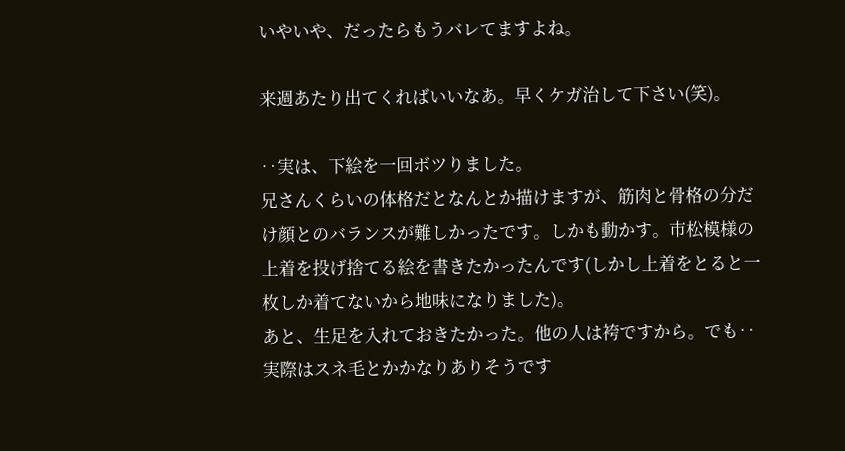いやいや、だったらもうバレてますよね。

来週あたり出てくればいいなあ。早くケガ治して下さい(笑)。

‥実は、下絵を一回ボツりました。
兄さんくらいの体格だとなんとか描けますが、筋肉と骨格の分だけ顔とのバランスが難しかったです。しかも動かす。市松模様の上着を投げ捨てる絵を書きたかったんです(しかし上着をとると一枚しか着てないから地味になりました)。
あと、生足を入れておきたかった。他の人は袴ですから。でも‥実際はスネ毛とかかなりありそうです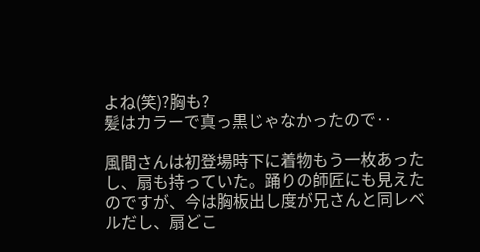よね(笑)?胸も?
髪はカラーで真っ黒じゃなかったので‥

風間さんは初登場時下に着物もう一枚あったし、扇も持っていた。踊りの師匠にも見えたのですが、今は胸板出し度が兄さんと同レベルだし、扇どこ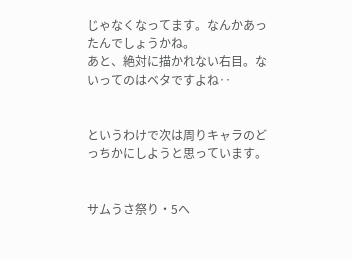じゃなくなってます。なんかあったんでしょうかね。
あと、絶対に描かれない右目。ないってのはベタですよね‥


というわけで次は周りキャラのどっちかにしようと思っています。


サムうさ祭り・5へ